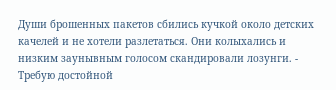Души брошенных пакетов сбились кучкой около детских качелей и не хотели разлетаться. Они колыхались и низким заунывным голосом скандировали лозунги. - Требую достойной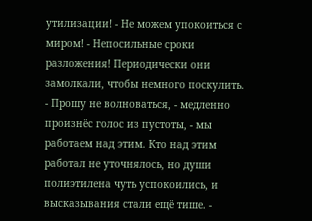утилизации! - Не можем упокоиться с миром! - Непосильные сроки разложения! Периодически они замолкали, чтобы немного поскулить. - Прошу не волноваться, - медленно произнёс голос из пустоты, - мы работаем над этим. Кто над этим работал не уточнялось, но души полиэтилена чуть успокоились, и высказывания стали ещё тише. -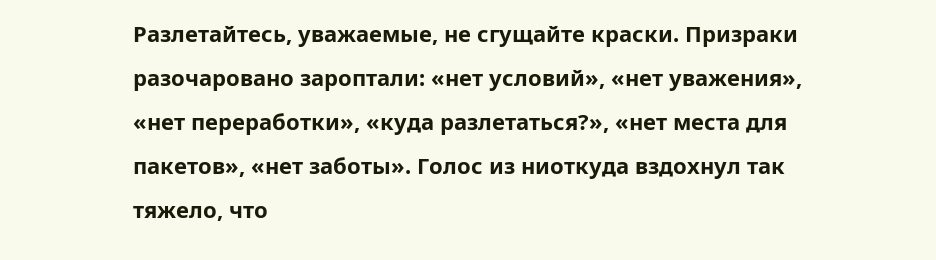Разлетайтесь, уважаемые, не сгущайте краски. Призраки разочаровано зароптали: «нет условий», «нет уважения», «нет переработки», «куда разлетаться?», «нет места для пакетов», «нет заботы». Голос из ниоткуда вздохнул так тяжело, что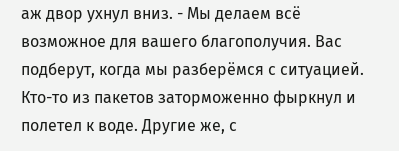аж двор ухнул вниз. - Мы делаем всё возможное для вашего благополучия. Вас подберут, когда мы разберёмся с ситуацией. Кто-то из пакетов заторможенно фыркнул и полетел к воде. Другие же, с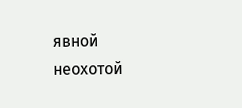явной неохотой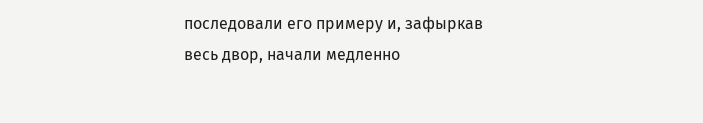последовали его примеру и, зафыркав весь двор, начали медленно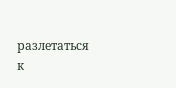разлетаться к